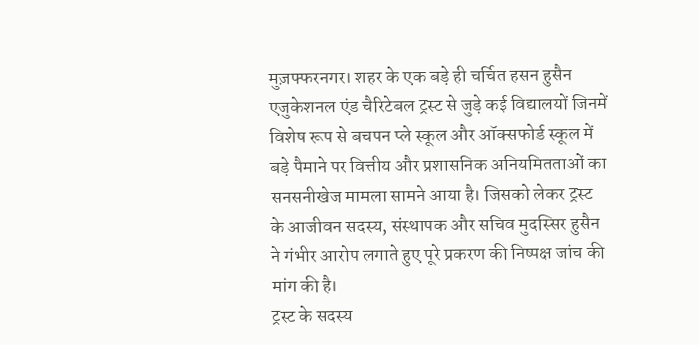मुज़फ्फरनगर। शहर के एक बड़े ही चर्चित हसन हुसैन एजुकेशनल एंड चैरिटेबल ट्रस्ट से जुड़े कई विद्यालयों जिनमें विशेष रूप से बचपन प्ले स्कूल और ऑक्सफोर्ड स्कूल में बड़े पैमाने पर वित्तीय और प्रशासनिक अनियमितताओं का सनसनीखेज मामला सामने आया है। जिसको लेकर ट्रस्ट के आजीवन सदस्य, संस्थापक और सचिव मुदस्सिर हुसैन ने गंभीर आरोप लगाते हुए पूरे प्रकरण की निष्पक्ष जांच की मांग की है।
ट्रस्ट के सदस्य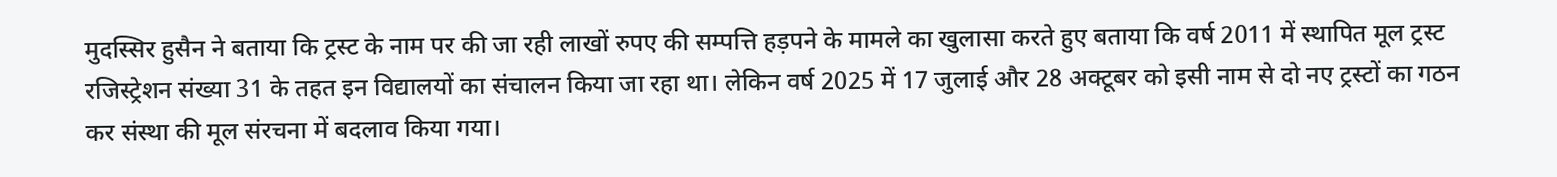मुदस्सिर हुसैन ने बताया कि ट्रस्ट के नाम पर की जा रही लाखों रुपए की सम्पत्ति हड़पने के मामले का खुलासा करते हुए बताया कि वर्ष 2011 में स्थापित मूल ट्रस्ट रजिस्ट्रेशन संख्या 31 के तहत इन विद्यालयों का संचालन किया जा रहा था। लेकिन वर्ष 2025 में 17 जुलाई और 28 अक्टूबर को इसी नाम से दो नए ट्रस्टों का गठन कर संस्था की मूल संरचना में बदलाव किया गया।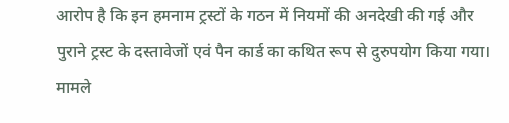आरोप है कि इन हमनाम ट्रस्टों के गठन में नियमों की अनदेखी की गई और पुराने ट्रस्ट के दस्तावेजों एवं पैन कार्ड का कथित रूप से दुरुपयोग किया गया। मामले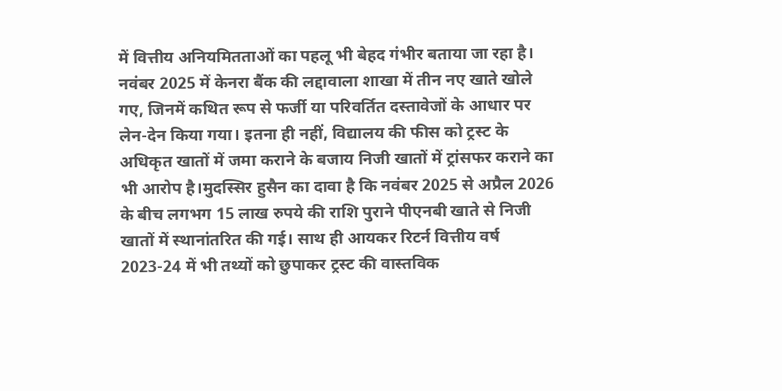में वित्तीय अनियमितताओं का पहलू भी बेहद गंभीर बताया जा रहा है। नवंबर 2025 में केनरा बैंक की लद्दावाला शाखा में तीन नए खाते खोले गए, जिनमें कथित रूप से फर्जी या परिवर्तित दस्तावेजों के आधार पर लेन-देन किया गया। इतना ही नहीं, विद्यालय की फीस को ट्रस्ट के अधिकृत खातों में जमा कराने के बजाय निजी खातों में ट्रांसफर कराने का भी आरोप है।मुदस्सिर हुसैन का दावा है कि नवंबर 2025 से अप्रैल 2026 के बीच लगभग 15 लाख रुपये की राशि पुराने पीएनबी खाते से निजी खातों में स्थानांतरित की गई। साथ ही आयकर रिटर्न वित्तीय वर्ष 2023-24 में भी तथ्यों को छुपाकर ट्रस्ट की वास्तविक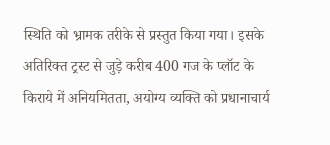स्थिति को भ्रामक तरीके से प्रस्तुत किया गया। इसके अतिरिक्त ट्रस्ट से जुड़े करीब 400 गज के प्लॉट के किराये में अनियमितता, अयोग्य व्यक्ति को प्रधानाचार्य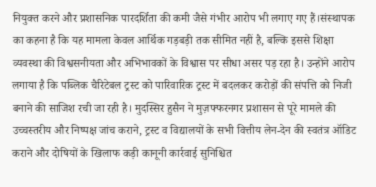नियुक्त करने और प्रशासनिक पारदर्शिता की कमी जैसे गंभीर आरोप भी लगाए गए हैं।संस्थापक का कहना है कि यह मामला केवल आर्थिक गड़बड़ी तक सीमित नहीं है, बल्कि इससे शिक्षा व्यवस्था की विश्वसनीयता और अभिभावकों के विश्वास पर सीधा असर पड़ रहा है। उन्होंने आरोप लगाया है कि पब्लिक चैरिटेबल ट्रस्ट को पारिवारिक ट्रस्ट में बदलकर करोड़ों की संपत्ति को निजी बनाने की साजिश रची जा रही है। मुदस्सिर हुसैन ने मुज़फ्फरनगर प्रशासन से पूरे मामले की उच्चस्तरीय और निष्पक्ष जांच कराने, ट्रस्ट व विद्यालयों के सभी वित्तीय लेन-देन की स्वतंत्र ऑडिट कराने और दोषियों के खिलाफ कड़ी कानूनी कार्रवाई सुनिश्चित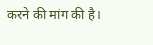करने की मांग की है।